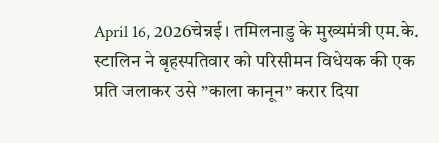April 16, 2026चेन्नई। तमिलनाडु के मुख्यमंत्री एम.के. स्टालिन ने बृहस्पतिवार को परिसीमन विधेयक की एक प्रति जलाकर उसे ”काला कानून” करार दिया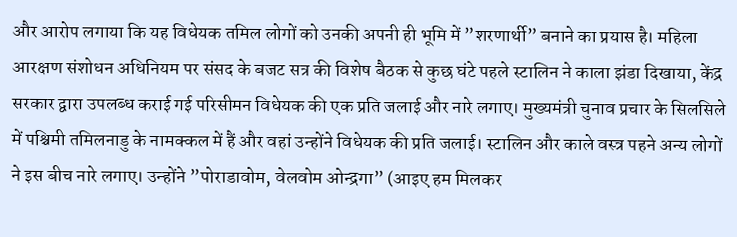और आरोप लगाया कि यह विधेयक तमिल लोगों को उनकी अपनी ही भूमि में ”शरणार्थी” बनाने का प्रयास है। महिला आरक्षण संशोधन अधिनियम पर संसद के बजट सत्र की विशेष बैठक से कुछ घंटे पहले स्टालिन ने काला झंडा दिखाया, केंद्र सरकार द्वारा उपलब्ध कराई गई परिसीमन विधेयक की एक प्रति जलाई और नारे लगाए। मुख्यमंत्री चुनाव प्रचार के सिलसिले में पश्चिमी तमिलनाडु के नामक्कल में हैं और वहां उन्होंने विधेयक की प्रति जलाई। स्टालिन और काले वस्त्र पहने अन्य लोगों ने इस बीच नारे लगाए। उन्होंने ”पोराडावोम, वेलवोम ओन्द्रगा” (आइए हम मिलकर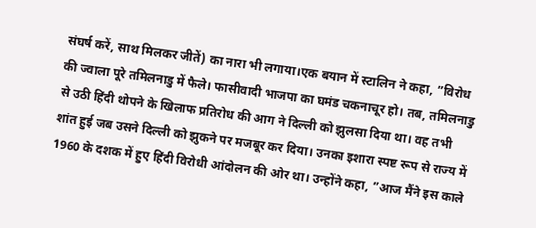संघर्ष करें, साथ मिलकर जीतें) का नारा भी लगाया।एक बयान में स्टालिन ने कहा, ”विरोध की ज्वाला पूरे तमिलनाडु में फैले। फासीवादी भाजपा का घमंड चकनाचूर हो। तब, तमिलनाडु से उठी हिंदी थोपने के खिलाफ प्रतिरोध की आग ने दिल्ली को झुलसा दिया था। वह तभी शांत हुई जब उसने दिल्ली को झुकने पर मजबूर कर दिया। उनका इशारा स्पष्ट रूप से राज्य में 1960 के दशक में हुए हिंदी विरोधी आंदोलन की ओर था। उन्होंने कहा, ”आज मैंने इस काले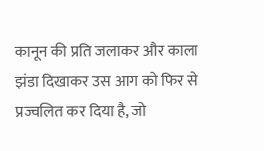कानून की प्रति जलाकर और काला झंडा दिखाकर उस आग को फिर से प्रज्वलित कर दिया है, जो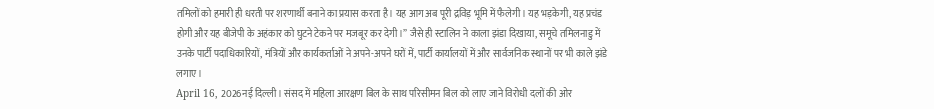तमिलों को हमारी ही धरती पर शरणार्थी बनाने का प्रयास करता है। यह आग अब पूरी द्रविड़ भूमि में फैलेगी। यह भड़केगी, यह प्रचंड होगी और यह बीजेपी के अहंकार को घुटने टेकने पर मजबूर कर देगी।” जैसे ही स्टालिन ने काला झंडा दिखाया, समूचे तमिलनाडु में उनके पार्टी पदाधिकारियों, मंत्रियों और कार्यकर्ताओं ने अपने-अपने घरों में, पार्टी कार्यालयों में और सार्वजनिक स्थानों पर भी काले झंडे लगाए।
April 16, 2026नई दिल्ली। संसद में महिला आरक्षण बिल के साथ परिसीमन बिल को लाए जाने विरोधी दलों की ओर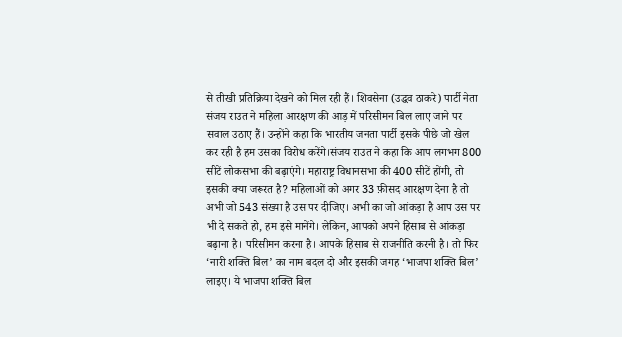से तीखी प्रतिक्रिया देखने को मिल रही हैं। शिवसेना (उद्धव ठाकरे) पार्टी नेता संजय राउत ने महिला आरक्षण की आड़ में परिसीमन बिल लाए जाने पर सवाल उठाए हैं। उन्होंने कहा कि भारतीय जनता पार्टी इसके पीछे जो खेल कर रही है हम उसका विरोध करेंगे।संजय राउत ने कहा कि आप लगभग 800 सीटें लोकसभा की बढ़ाएंगे। महाराष्ट्र विधानसभा की 400 सीटें होंगी, तो इसकी क्या जरूरत है? महिलाओं को अगर 33 फ़ीसद आरक्षण देना है तो अभी जो 543 संख्या है उस पर दीजिए। अभी का जो आंकड़ा है आप उस पर भी दे सकते हो, हम इसे मानेंगे। लेकिन, आपको अपने हिसाब से आंकड़ा बढ़ाना है। परिसीमन करना है। आपके हिसाब से राजनीति करनी है। तो फिर ‘नारी शक्ति बिल’ का नाम बदल दो और इसकी जगह ‘भाजपा शक्ति बिल’ लाइए। ये भाजपा शक्ति बिल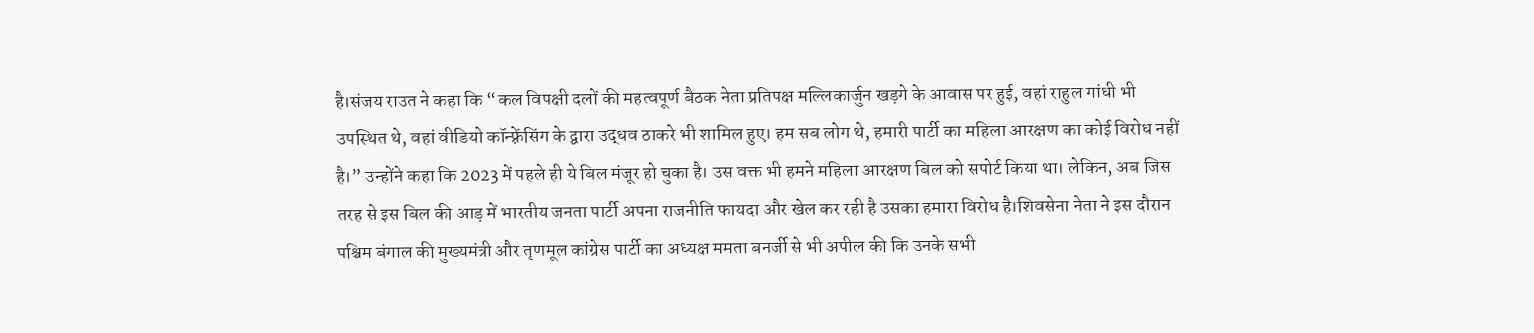है।संजय राउत ने कहा कि “कल विपक्षी दलों की महत्वपूर्ण बैठक नेता प्रतिपक्ष मल्लिकार्जुन खड़गे के आवास पर हुई, वहां राहुल गांधी भी उपस्थित थे, वहां वीडियो कॉन्फ़्रेंसिंग के द्वारा उद्धव ठाकरे भी शामिल हुए। हम सब लोग थे, हमारी पार्टी का महिला आरक्षण का कोई विरोध नहीं है।” उन्होंने कहा कि 2023 में पहले ही ये बिल मंजूर हो चुका है। उस वक्त भी हमने महिला आरक्षण बिल को सपोर्ट किया था। लेकिन, अब जिस तरह से इस बिल की आड़ में भारतीय जनता पार्टी अपना राजनीति फायदा और खेल कर रही है उसका हमारा विरोध है।शिवसेना नेता ने इस दौरान पश्चिम बंगाल की मुख्यमंत्री और तृणमूल कांग्रेस पार्टी का अध्यक्ष ममता बनर्जी से भी अपील की कि उनके सभी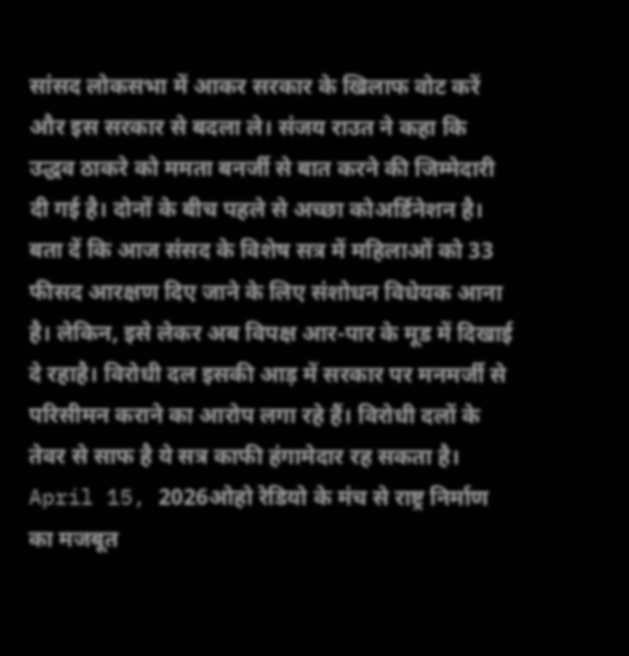सांसद लोकसभा में आकर सरकार के खिलाफ वोट करें और इस सरकार से बदला ले। संजय राउत ने कहा कि उद्धव ठाकरे को ममता बनर्जी से बात करने की जिम्मेदारी दी गई है। दोनों के बीच पहले से अच्छा कोअर्डिनेशन है। बता दें कि आज संसद के विशेष सत्र में महिलाओं को 33 फीसद आरक्षण दिए जाने के लिए संशोधन विधेयक आना है। लेकिन, इसे लेकर अब विपक्ष आर-पार के मूड में दिखाई दे रहाहै। विरोधी दल इसकी आड़ में सरकार पर मनमर्जी से परिसीमन कराने का आरोप लगा रहे हैं। विरोधी दलों के तेवर से साफ है ये सत्र काफी हंगामेदार रह सकता है।
April 15, 2026ओहो रेडियो के मंच से राष्ट्र निर्माण का मजबूत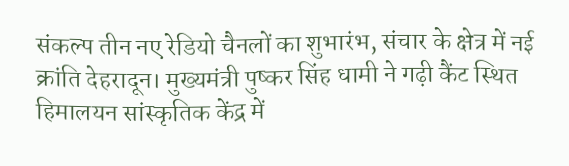संकल्प तीन नए रेडियो चैनलों का शुभारंभ, संचार के क्षेत्र में नई क्रांति देहरादून। मुख्यमंत्री पुष्कर सिंह धामी ने गढ़ी कैंट स्थित हिमालयन सांस्कृतिक केंद्र में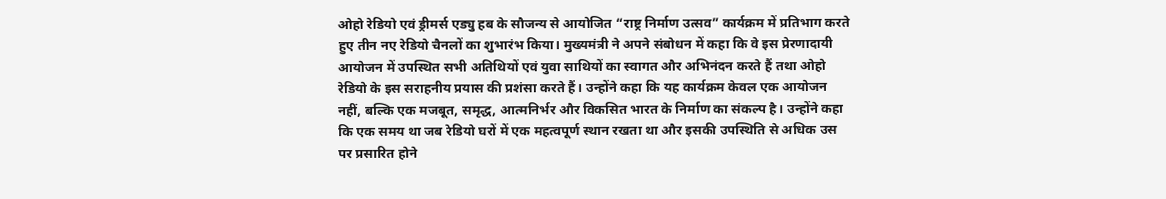ओहो रेडियो एवं ड्रीमर्स एड्यु हब के सौजन्य से आयोजित “राष्ट्र निर्माण उत्सव” कार्यक्रम में प्रतिभाग करते हुए तीन नए रेडियो चैनलों का शुभारंभ किया। मुख्यमंत्री ने अपने संबोधन में कहा कि वे इस प्रेरणादायी आयोजन में उपस्थित सभी अतिथियों एवं युवा साथियों का स्वागत और अभिनंदन करते हैं तथा ओहो रेडियो के इस सराहनीय प्रयास की प्रशंसा करते हैं। उन्होंने कहा कि यह कार्यक्रम केवल एक आयोजन नहीं, बल्कि एक मजबूत, समृद्ध, आत्मनिर्भर और विकसित भारत के निर्माण का संकल्प है। उन्होंने कहा कि एक समय था जब रेडियो घरों में एक महत्वपूर्ण स्थान रखता था और इसकी उपस्थिति से अधिक उस पर प्रसारित होने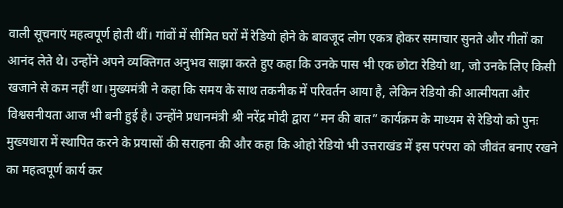वाली सूचनाएं महत्वपूर्ण होती थीं। गांवों में सीमित घरों में रेडियो होने के बावजूद लोग एकत्र होकर समाचार सुनते और गीतों का आनंद लेते थे। उन्होंने अपने व्यक्तिगत अनुभव साझा करते हुए कहा कि उनके पास भी एक छोटा रेडियो था, जो उनके लिए किसी खजाने से कम नहीं था।मुख्यमंत्री ने कहा कि समय के साथ तकनीक में परिवर्तन आया है, लेकिन रेडियो की आत्मीयता और विश्वसनीयता आज भी बनी हुई है। उन्होंने प्रधानमंत्री श्री नरेंद्र मोदी द्वारा “मन की बात” कार्यक्रम के माध्यम से रेडियो को पुनः मुख्यधारा में स्थापित करने के प्रयासों की सराहना की और कहा कि ओहो रेडियो भी उत्तराखंड में इस परंपरा को जीवंत बनाए रखने का महत्वपूर्ण कार्य कर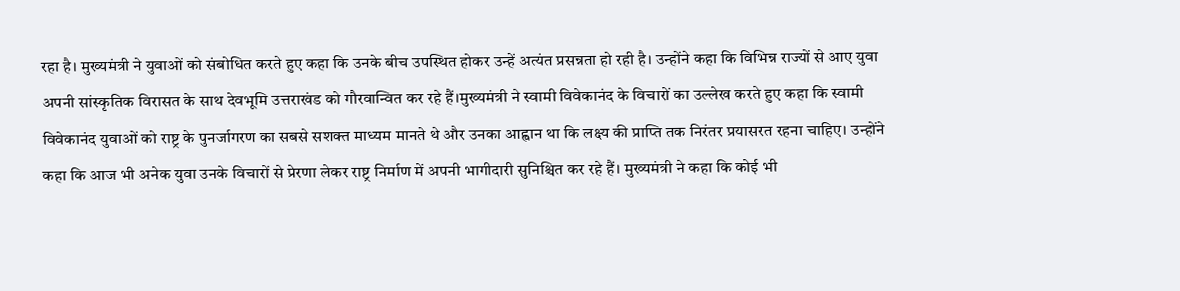रहा है। मुख्यमंत्री ने युवाओं को संबोधित करते हुए कहा कि उनके बीच उपस्थित होकर उन्हें अत्यंत प्रसन्नता हो रही है। उन्होंने कहा कि विभिन्न राज्यों से आए युवा अपनी सांस्कृतिक विरासत के साथ देवभूमि उत्तराखंड को गौरवान्वित कर रहे हैं।मुख्यमंत्री ने स्वामी विवेकानंद के विचारों का उल्लेख करते हुए कहा कि स्वामी विवेकानंद युवाओं को राष्ट्र के पुनर्जागरण का सबसे सशक्त माध्यम मानते थे और उनका आह्वान था कि लक्ष्य की प्राप्ति तक निरंतर प्रयासरत रहना चाहिए। उन्होंने कहा कि आज भी अनेक युवा उनके विचारों से प्रेरणा लेकर राष्ट्र निर्माण में अपनी भागीदारी सुनिश्चित कर रहे हैं। मुख्यमंत्री ने कहा कि कोई भी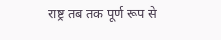राष्ट्र तब तक पूर्ण रूप से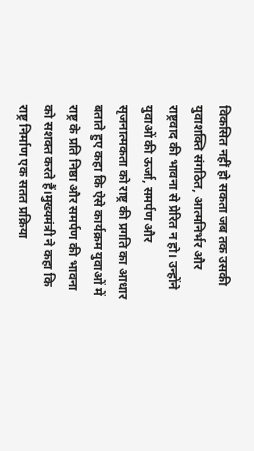विकसित नहीं हो सकता जब तक उसकी युवाशक्ति संगठित, आत्मनिर्भर और राष्ट्रवाद की भावना से प्रेरित न हो। उन्होंने युवाओं की ऊर्जा, समर्पण और सृजनात्मकता को राष्ट्र की प्रगति का आधार बताते हुए कहा कि ऐसे कार्यक्रम युवाओं में राष्ट्र के प्रति निष्ठा और समर्पण की भावना को सशक्त करते हैं।मुख्यमंत्री ने कहा कि राष्ट्र निर्माण एक सतत प्रक्रिया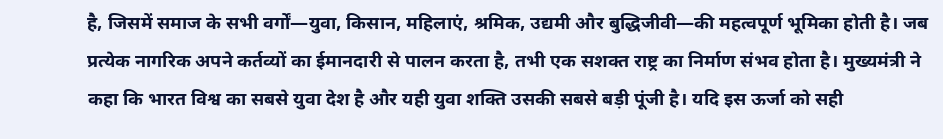है, जिसमें समाज के सभी वर्गों—युवा, किसान, महिलाएं, श्रमिक, उद्यमी और बुद्धिजीवी—की महत्वपूर्ण भूमिका होती है। जब प्रत्येक नागरिक अपने कर्तव्यों का ईमानदारी से पालन करता है, तभी एक सशक्त राष्ट्र का निर्माण संभव होता है। मुख्यमंत्री ने कहा कि भारत विश्व का सबसे युवा देश है और यही युवा शक्ति उसकी सबसे बड़ी पूंजी है। यदि इस ऊर्जा को सही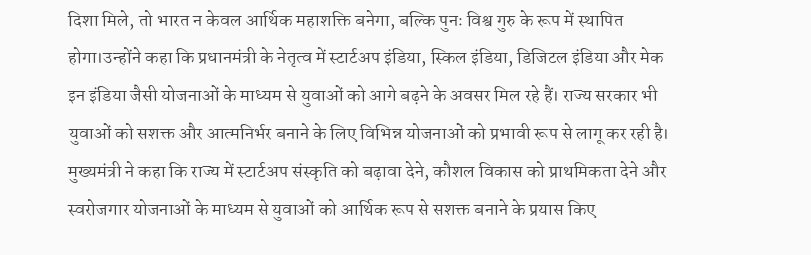दिशा मिले, तो भारत न केवल आर्थिक महाशक्ति बनेगा, बल्कि पुनः विश्व गुरु के रूप में स्थापित होगा।उन्होंने कहा कि प्रधानमंत्री के नेतृत्व में स्टार्टअप इंडिया, स्किल इंडिया, डिजिटल इंडिया और मेक इन इंडिया जैसी योजनाओं के माध्यम से युवाओं को आगे बढ़ने के अवसर मिल रहे हैं। राज्य सरकार भी युवाओं को सशक्त और आत्मनिर्भर बनाने के लिए विभिन्न योजनाओं को प्रभावी रूप से लागू कर रही है। मुख्यमंत्री ने कहा कि राज्य में स्टार्टअप संस्कृति को बढ़ावा देने, कौशल विकास को प्राथमिकता देने और स्वरोजगार योजनाओं के माध्यम से युवाओं को आर्थिक रूप से सशक्त बनाने के प्रयास किए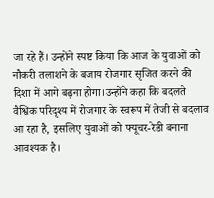जा रहे हैं। उन्होंने स्पष्ट किया कि आज के युवाओं को नौकरी तलाशने के बजाय रोजगार सृजित करने की दिशा में आगे बढ़ना होगा।उन्होंने कहा कि बदलते वैश्विक परिदृश्य में रोजगार के स्वरूप में तेजी से बदलाव आ रहा है, इसलिए युवाओं को फ्यूचर-रेडी बनाना आवश्यक है।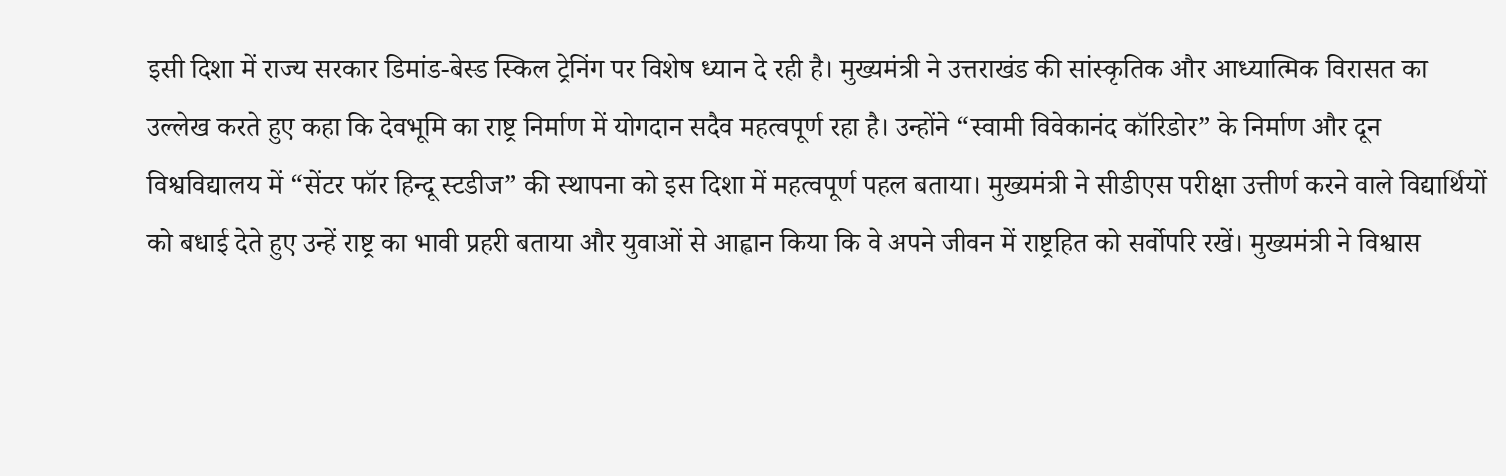इसी दिशा में राज्य सरकार डिमांड-बेस्ड स्किल ट्रेनिंग पर विशेष ध्यान दे रही है। मुख्यमंत्री ने उत्तराखंड की सांस्कृतिक और आध्यात्मिक विरासत का उल्लेख करते हुए कहा कि देवभूमि का राष्ट्र निर्माण में योगदान सदैव महत्वपूर्ण रहा है। उन्होंने “स्वामी विवेकानंद कॉरिडोर” के निर्माण और दून विश्वविद्यालय में “सेंटर फॉर हिन्दू स्टडीज” की स्थापना को इस दिशा में महत्वपूर्ण पहल बताया। मुख्यमंत्री ने सीडीएस परीक्षा उत्तीर्ण करने वाले विद्यार्थियों को बधाई देते हुए उन्हें राष्ट्र का भावी प्रहरी बताया और युवाओं से आह्वान किया कि वे अपने जीवन में राष्ट्रहित को सर्वोपरि रखें। मुख्यमंत्री ने विश्वास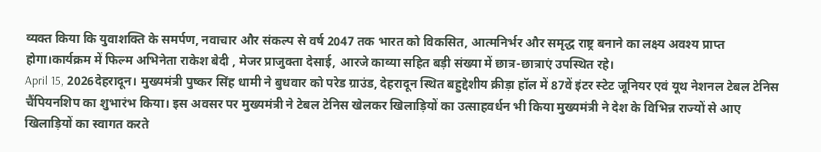व्यक्त किया कि युवाशक्ति के समर्पण, नवाचार और संकल्प से वर्ष 2047 तक भारत को विकसित, आत्मनिर्भर और समृद्ध राष्ट्र बनाने का लक्ष्य अवश्य प्राप्त होगा।कार्यक्रम में फिल्म अभिनेता राकेश बेदी , मेजर प्राजुक्ता देसाई, आरजे काव्या सहित बड़ी संख्या में छात्र-छात्राएं उपस्थित रहे।
April 15, 2026देहरादून। मुख्यमंत्री पुष्कर सिंह धामी ने बुधवार को परेड ग्राउंड, देहरादून स्थित बहुद्देशीय क्रीड़ा हॉल में 87वें इंटर स्टेट जूनियर एवं यूथ नेशनल टेबल टेनिस चैंपियनशिप का शुभारंभ किया। इस अवसर पर मुख्यमंत्री ने टेबल टेनिस खेलकर खिलाड़ियों का उत्साहवर्धन भी किया मुख्यमंत्री ने देश के विभिन्न राज्यों से आए खिलाड़ियों का स्वागत करते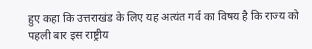हुए कहा कि उत्तराखंड के लिए यह अत्यंत गर्व का विषय है कि राज्य को पहली बार इस राष्ट्रीय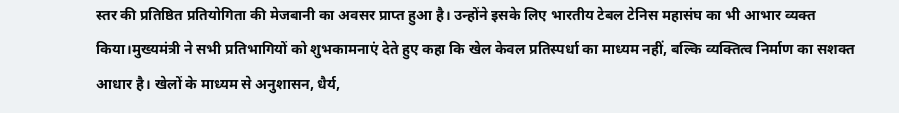स्तर की प्रतिष्ठित प्रतियोगिता की मेजबानी का अवसर प्राप्त हुआ है। उन्होंने इसके लिए भारतीय टेबल टेनिस महासंघ का भी आभार व्यक्त किया।मुख्यमंत्री ने सभी प्रतिभागियों को शुभकामनाएं देते हुए कहा कि खेल केवल प्रतिस्पर्धा का माध्यम नहीं, बल्कि व्यक्तित्व निर्माण का सशक्त आधार है। खेलों के माध्यम से अनुशासन, धैर्य,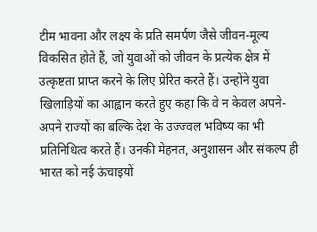टीम भावना और लक्ष्य के प्रति समर्पण जैसे जीवन-मूल्य विकसित होते हैं, जो युवाओं को जीवन के प्रत्येक क्षेत्र में उत्कृष्टता प्राप्त करने के लिए प्रेरित करते हैं। उन्होंने युवा खिलाड़ियों का आह्वान करते हुए कहा कि वे न केवल अपने-अपने राज्यों का बल्कि देश के उज्ज्वल भविष्य का भी प्रतिनिधित्व करते हैं। उनकी मेहनत, अनुशासन और संकल्प ही भारत को नई ऊंचाइयों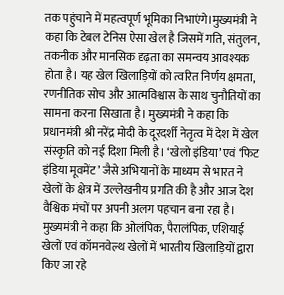तक पहुंचाने में महत्वपूर्ण भूमिका निभाएंगे।मुख्यमंत्री ने कहा कि टेबल टेनिस ऐसा खेल है जिसमें गति, संतुलन, तकनीक और मानसिक दृढ़ता का समन्वय आवश्यक होता है। यह खेल खिलाड़ियों को त्वरित निर्णय क्षमता, रणनीतिक सोच और आत्मविश्वास के साथ चुनौतियों का सामना करना सिखाता है। मुख्यमंत्री ने कहा कि प्रधानमंत्री श्री नरेंद्र मोदी के दूरदर्शी नेतृत्व में देश में खेल संस्कृति को नई दिशा मिली है। ‘खेलो इंडिया’ एवं ‘फिट इंडिया मूवमेंट’ जैसे अभियानों के माध्यम से भारत ने खेलों के क्षेत्र में उल्लेखनीय प्रगति की है और आज देश वैश्विक मंचों पर अपनी अलग पहचान बना रहा है। मुख्यमंत्री ने कहा कि ओलंपिक, पैरालंपिक, एशियाई खेलों एवं कॉमनवेल्थ खेलों में भारतीय खिलाड़ियों द्वारा किए जा रहे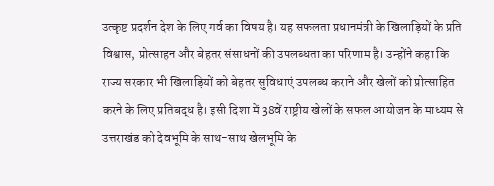उत्कृष्ट प्रदर्शन देश के लिए गर्व का विषय है। यह सफलता प्रधानमंत्री के खिलाड़ियों के प्रति विश्वास, प्रोत्साहन और बेहतर संसाधनों की उपलब्धता का परिणाम है। उन्होंने कहा कि राज्य सरकार भी खिलाड़ियों को बेहतर सुविधाएं उपलब्ध कराने और खेलों को प्रोत्साहित करने के लिए प्रतिबद्ध है। इसी दिशा में 38वें राष्ट्रीय खेलों के सफल आयोजन के माध्यम से उत्तराखंड को देवभूमि के साथ-साथ खेलभूमि के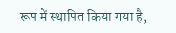रूप में स्थापित किया गया है,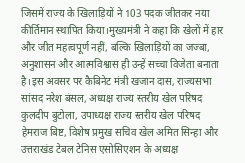जिसमें राज्य के खिलाड़ियों ने 103 पदक जीतकर नया कीर्तिमान स्थापित किया।मुख्यमंत्री ने कहा कि खेलों में हार और जीत महत्वपूर्ण नहीं, बल्कि खिलाड़ियों का जज्बा, अनुशासन और आत्मविश्वास ही उन्हें सच्चा विजेता बनाता है।इस अवसर पर कैबिनेट मंत्री खजान दास, राज्यसभा सांसद नरेश बंसल, अध्यक्ष राज्य स्तरीय खेल परिषद कुलदीप बुटोला, उपाध्यक्ष राज्य स्तरीय खेल परिषद हेमराज बिष्ट, विशेष प्रमुख सचिव खेल अमित सिन्हा और उत्तराखंड टेबल टेनिस एसोसिएशन के अध्यक्ष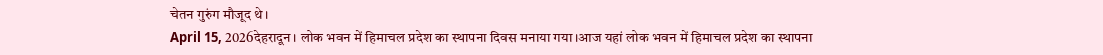चेतन गुरुंग मौजूद थे।
April 15, 2026देहरादून। लोक भवन में हिमाचल प्रदेश का स्थापना दिवस मनाया गया।आज यहां लोक भवन में हिमाचल प्रदेश का स्थापना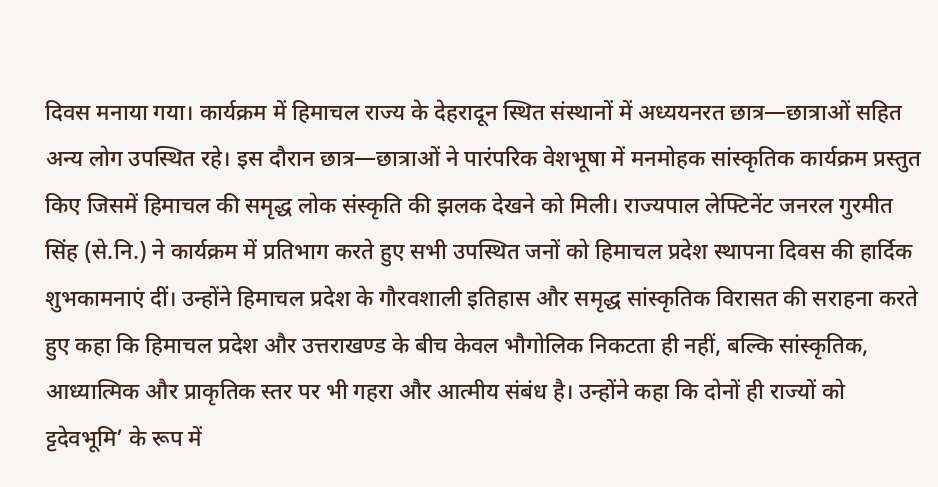दिवस मनाया गया। कार्यक्रम में हिमाचल राज्य के देहरादून स्थित संस्थानों में अध्ययनरत छात्र—छात्राओं सहित अन्य लोग उपस्थित रहे। इस दौरान छात्र—छात्राओं ने पारंपरिक वेशभूषा में मनमोहक सांस्कृतिक कार्यक्रम प्रस्तुत किए जिसमें हिमाचल की समृद्ध लोक संस्कृति की झलक देखने को मिली। राज्यपाल लेफ्टिनेंट जनरल गुरमीत सिंह (से.नि.) ने कार्यक्रम में प्रतिभाग करते हुए सभी उपस्थित जनों को हिमाचल प्रदेश स्थापना दिवस की हार्दिक शुभकामनाएं दीं। उन्होंने हिमाचल प्रदेश के गौरवशाली इतिहास और समृद्ध सांस्कृतिक विरासत की सराहना करते हुए कहा कि हिमाचल प्रदेश और उत्तराखण्ड के बीच केवल भौगोलिक निकटता ही नहीं, बल्कि सांस्कृतिक, आध्यात्मिक और प्राकृतिक स्तर पर भी गहरा और आत्मीय संबंध है। उन्होंने कहा कि दोनों ही राज्यों को ट्टदेवभूमि’ के रूप में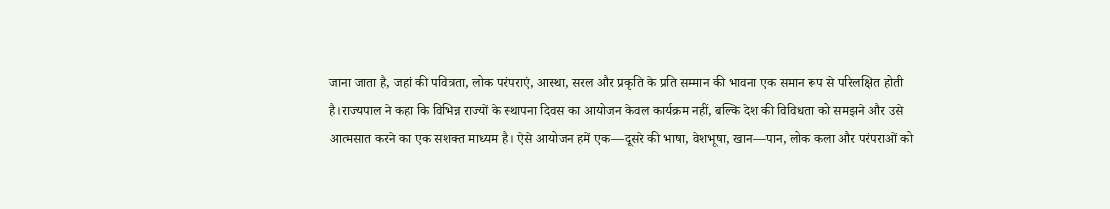जाना जाता है, जहां की पवित्रता, लोक परंपराएं, आस्था, सरल और प्रकृति के प्रति सम्मान की भावना एक समान रूप से परिलक्षित होती है।राज्यपाल ने कहा कि विभिन्न राज्यों के स्थापना दिवस का आयोजन केवल कार्यक्रम नहीं, बल्कि देश की विविधता को समझने और उसे आत्मसात करने का एक सशक्त माध्यम है। ऐसे आयोजन हमें एक—दूसरे की भाषा, वेशभूषा, खान—पान, लोक कला और परंपराओं को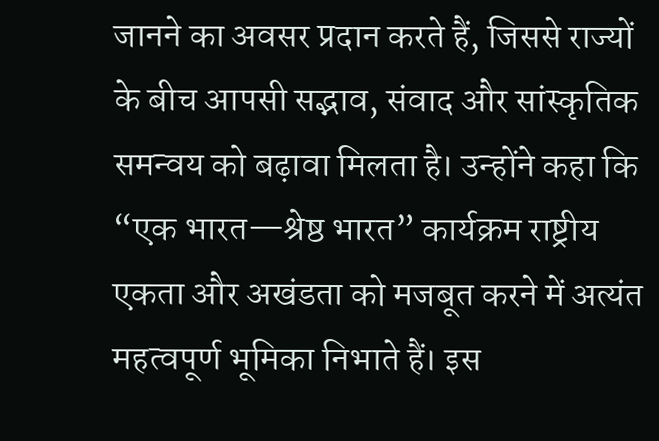जानने का अवसर प्रदान करते हैं, जिससे राज्यों के बीच आपसी सद्भाव, संवाद और सांस्कृतिक समन्वय को बढ़ावा मिलता है। उन्होंने कहा कि “एक भारत—श्रेष्ठ भारत” कार्यक्रम राष्ट्रीय एकता और अखंडता को मजबूत करने में अत्यंत महत्वपूर्ण भूमिका निभाते हैं। इस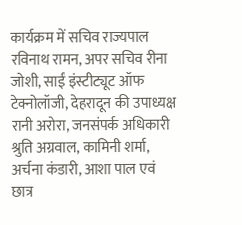कार्यक्रम में सचिव राज्यपाल रविनाथ रामन, अपर सचिव रीना जोशी, साईं इंस्टीट्यूट ऑफ टेक्नोलॉजी, देहरादून की उपाध्यक्ष रानी अरोरा, जनसंपर्क अधिकारी श्रुति अग्रवाल, कामिनी शर्मा, अर्चना कंडारी, आशा पाल एवं छात्र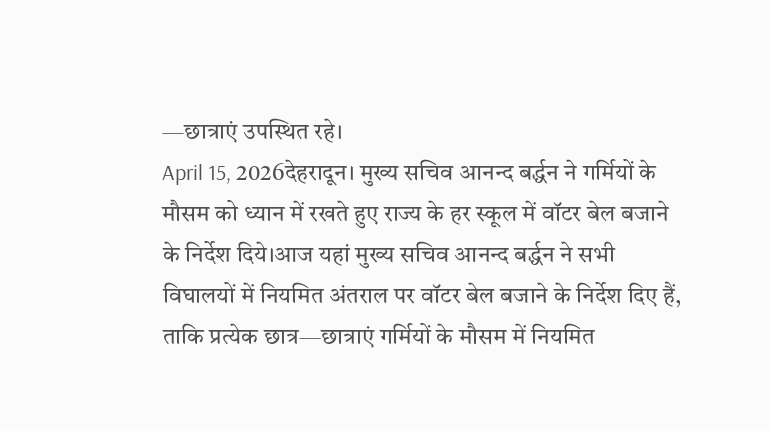—छात्राएं उपस्थित रहे।
April 15, 2026देहरादून। मुख्य सचिव आनन्द बर्द्धन ने गर्मियों के मौसम को ध्यान में रखते हुए राज्य के हर स्कूल में वॉटर बेल बजाने के निर्देश दिये।आज यहां मुख्य सचिव आनन्द बर्द्धन ने सभी विघालयों में नियमित अंतराल पर वॉटर बेल बजाने के निर्देश दिए हैं, ताकि प्रत्येक छात्र—छात्राएं गर्मियों के मौसम में नियमित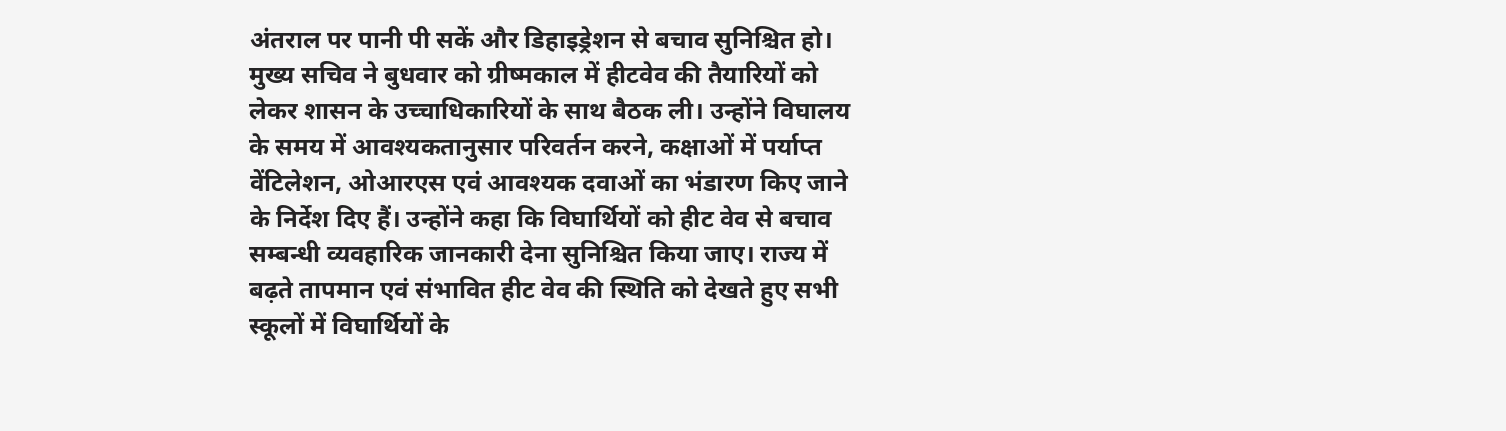अंतराल पर पानी पी सकें और डिहाइड्रेशन से बचाव सुनिश्चित हो। मुख्य सचिव ने बुधवार को ग्रीष्मकाल में हीटवेव की तैयारियों को लेकर शासन के उच्चाधिकारियों के साथ बैठक ली। उन्होंने विघालय के समय में आवश्यकतानुसार परिवर्तन करने, कक्षाओं में पर्याप्त वेंटिलेशन, ओआरएस एवं आवश्यक दवाओं का भंडारण किए जाने के निर्देश दिए हैं। उन्होंने कहा कि विघार्थियों को हीट वेव से बचाव सम्बन्धी व्यवहारिक जानकारी देना सुनिश्चित किया जाए। राज्य में बढ़ते तापमान एवं संभावित हीट वेव की स्थिति को देखते हुए सभी स्कूलों में विघार्थियों के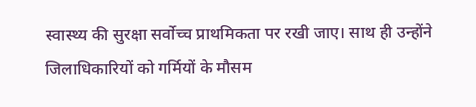स्वास्थ्य की सुरक्षा सर्वोच्च प्राथमिकता पर रखी जाए। साथ ही उन्होंने जिलाधिकारियों को गर्मियों के मौसम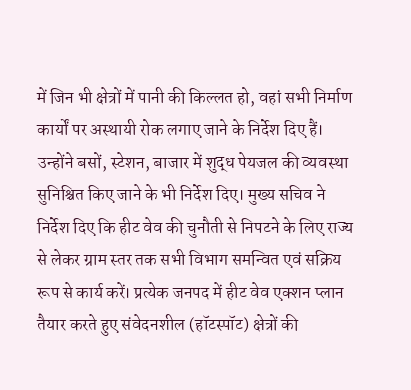में जिन भी क्षेत्रों में पानी की किल्लत हो, वहां सभी निर्माण कार्यों पर अस्थायी रोक लगाए जाने के निर्देश दिए हैं। उन्होंने बसों, स्टेशन, बाजार में शुद्ध पेयजल की व्यवस्था सुनिश्चित किए जाने के भी निर्देश दिए। मुख्य सचिव ने निर्देश दिए कि हीट वेव की चुनौती से निपटने के लिए राज्य से लेकर ग्राम स्तर तक सभी विभाग समन्वित एवं सक्रिय रूप से कार्य करें। प्रत्येक जनपद में हीट वेव एक्शन प्लान तैयार करते हुए संवेदनशील (हॉटस्पॉट) क्षेत्रों की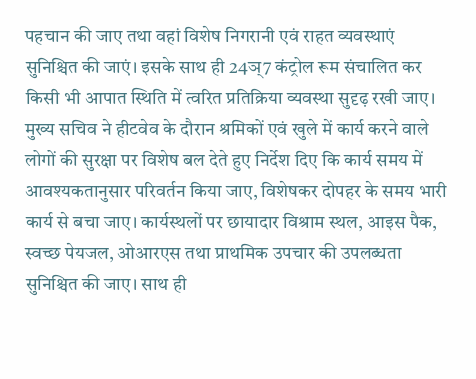पहचान की जाए तथा वहां विशेष निगरानी एवं राहत व्यवस्थाएं सुनिश्चित की जाएं। इसके साथ ही 24ञ्7 कंट्रोल रूम संचालित कर किसी भी आपात स्थिति में त्वरित प्रतिक्रिया व्यवस्था सुदृढ़ रखी जाए। मुख्य सचिव ने हीटवेव के दौरान श्रमिकों एवं खुले में कार्य करने वाले लोगों की सुरक्षा पर विशेष बल देते हुए निर्देश दिए कि कार्य समय में आवश्यकतानुसार परिवर्तन किया जाए, विशेषकर दोपहर के समय भारी कार्य से बचा जाए। कार्यस्थलों पर छायादार विश्राम स्थल, आइस पैक, स्वच्छ पेयजल, ओआरएस तथा प्राथमिक उपचार की उपलब्धता सुनिश्चित की जाए। साथ ही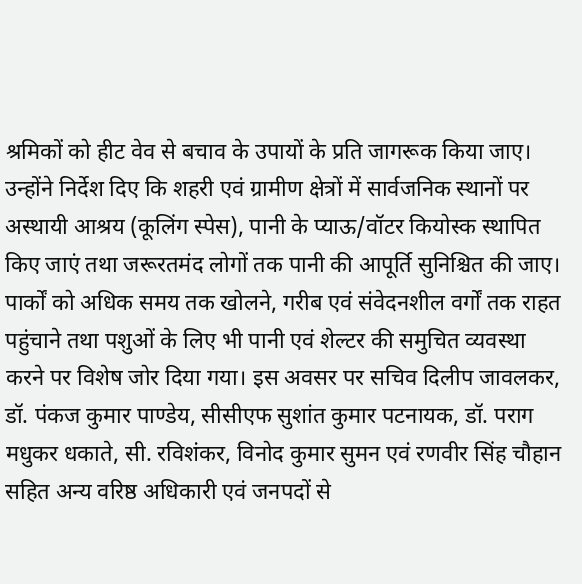श्रमिकों को हीट वेव से बचाव के उपायों के प्रति जागरूक किया जाए। उन्होंने निर्देश दिए कि शहरी एवं ग्रामीण क्षेत्रों में सार्वजनिक स्थानों पर अस्थायी आश्रय (कूलिंग स्पेस), पानी के प्याऊ/वॉटर कियोस्क स्थापित किए जाएं तथा जरूरतमंद लोगों तक पानी की आपूर्ति सुनिश्चित की जाए। पार्कों को अधिक समय तक खोलने, गरीब एवं संवेदनशील वर्गों तक राहत पहुंचाने तथा पशुओं के लिए भी पानी एवं शेल्टर की समुचित व्यवस्था करने पर विशेष जोर दिया गया। इस अवसर पर सचिव दिलीप जावलकर, डॉ. पंकज कुमार पाण्डेय, सीसीएफ सुशांत कुमार पटनायक, डॉ. पराग मधुकर धकाते, सी. रविशंकर, विनोद कुमार सुमन एवं रणवीर सिंह चौहान सहित अन्य वरिष्ठ अधिकारी एवं जनपदों से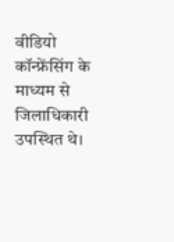वीडियो कॉन्फ्रेंसिंग के माध्यम से जिलाधिकारी उपस्थित थे।